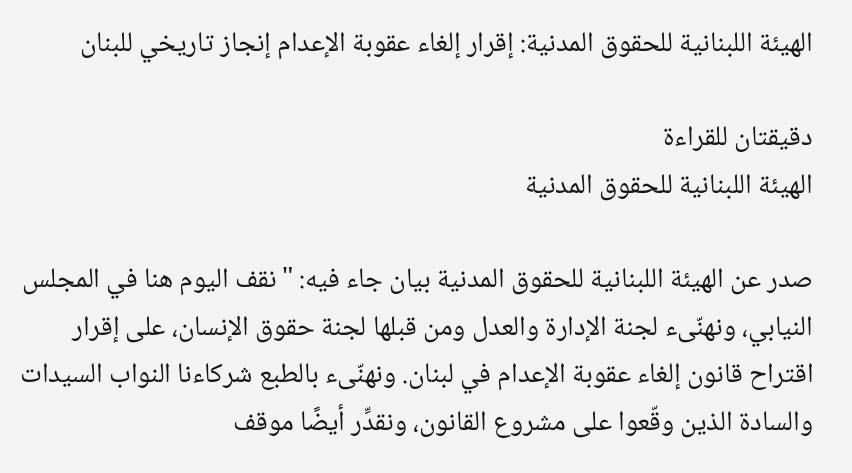الهيئة اللبنانية للحقوق المدنية: إقرار إلغاء عقوبة الإعدام إنجاز تاريخي للبنان

دقيقتان للقراءة
الهيئة اللبنانية للحقوق المدنية

صدر عن الهيئة اللبنانية للحقوق المدنية بيان جاء فيه: "نقف اليوم هنا في المجلس النيابي، ونهنّىء لجنة الإدارة والعدل ومن قبلها لجنة حقوق الإنسان، على إقرار اقتراح قانون إلغاء عقوبة الإعدام في لبنان. ونهنّىء بالطبع شركاءنا النواب السيدات والسادة الذين وقّعوا على مشروع القانون، ونقدِّر أيضًا موقف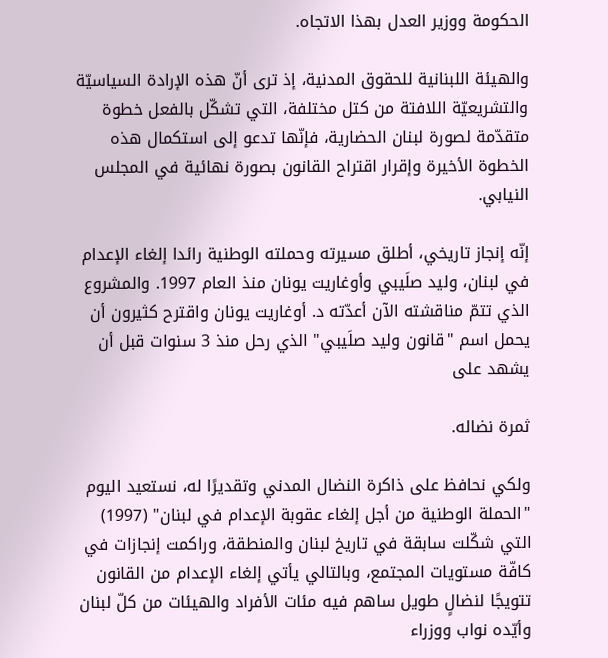الحكومة ووزير العدل بهذا الاتجاه.

والهيئة اللبنانية للحقوق المدنية، إذ ترى أنّ هذه الإرادة السياسيّة والتشريعيّة اللافتة من كتل مختلفة، التي تشكّل بالفعل خطوة متقدّمة لصورة لبنان الحضارية، فإنّها تدعو إلى استكمال هذه الخطوة الأخيرة وإقرار اقتراح القانون بصورة نهائية في المجلس النيابي.

إنّه إنجاز تاريخي، أطلق مسيرته وحملته الوطنية رائدا إلغاء الإعدام في لبنان، وليد صلَيبي وأوغاريت يونان منذ العام 1997. والمشروع الذي تتمّ مناقشته الآن أعدّته د. أوغاريت يونان واقترح كثيرون أن يحمل اسم "قانون وليد صلَيبي" الذي رحل منذ 3 سنوات قبل أن يشهد على

ثمرة نضاله.

ولكي نحافظ على ذاكرة النضال المدني وتقديرًا له، نستعيد اليوم "الحملة الوطنية من أجل إلغاء عقوبة الإعدام في لبنان" (1997) التي شكّلت سابقة في تاريخ لبنان والمنطقة، وراكمت إنجازات في كافّة مستويات المجتمع، وبالتالي يأتي إلغاء الإعدام من القانون تتويجًا لنضالٍ طويل ساهم فيه مئات الأفراد والهيئات من كلّ لبنان وأيّده نواب ووزراء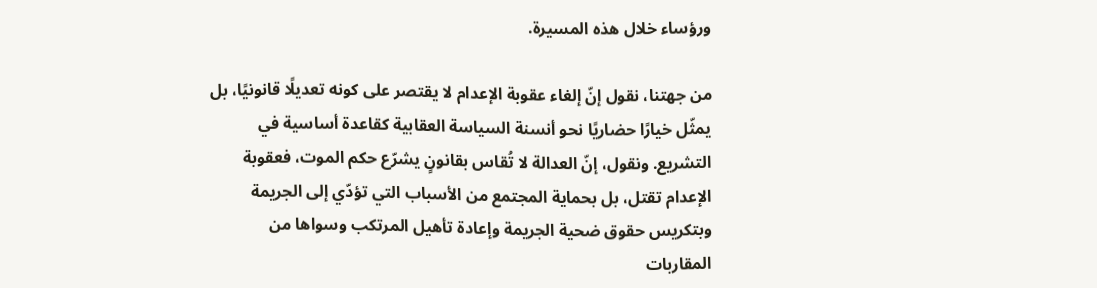ورؤساء خلال هذه المسيرة.

من جهتنا، نقول إنّ إلغاء عقوبة الإعدام لا يقتصر على كونه تعديلًا قانونيًا، بل يمثّل خيارًا حضاريًا نحو أنسنة السياسة العقابية كقاعدة أساسية في التشريع. ونقول، إنّ العدالة لا تُقاس بقانونٍ يشرّع حكم الموت، فعقوبة الإعدام تقتل، بل بحماية المجتمع من الأسباب التي تؤدّي إلى الجريمة وبتكريس حقوق ضحية الجريمة وإعادة تأهيل المرتكب وسواها من المقاربات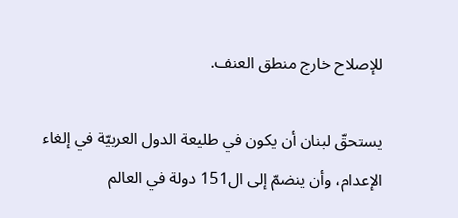للإصلاح خارج منطق العنف.

يستحقّ لبنان أن يكون في طليعة الدول العربيّة في إلغاء الإعدام، وأن ينضمّ إلى ال151 دولة في العالم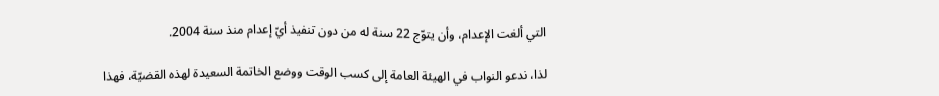التي ألغت الإعدام، وأن يتوّج 22 سنة له من دون تنفيذ أيّ إعدام منذ سنة 2004.

لذا، ندعو النواب في الهيئة العامة إلى كسب الوقت ووضع الخاتمة السعيدة لهذه القضيّة، فهذا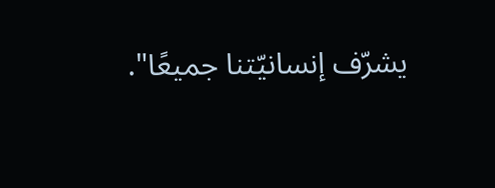يشرّف إنسانيّتنا جميعًا".